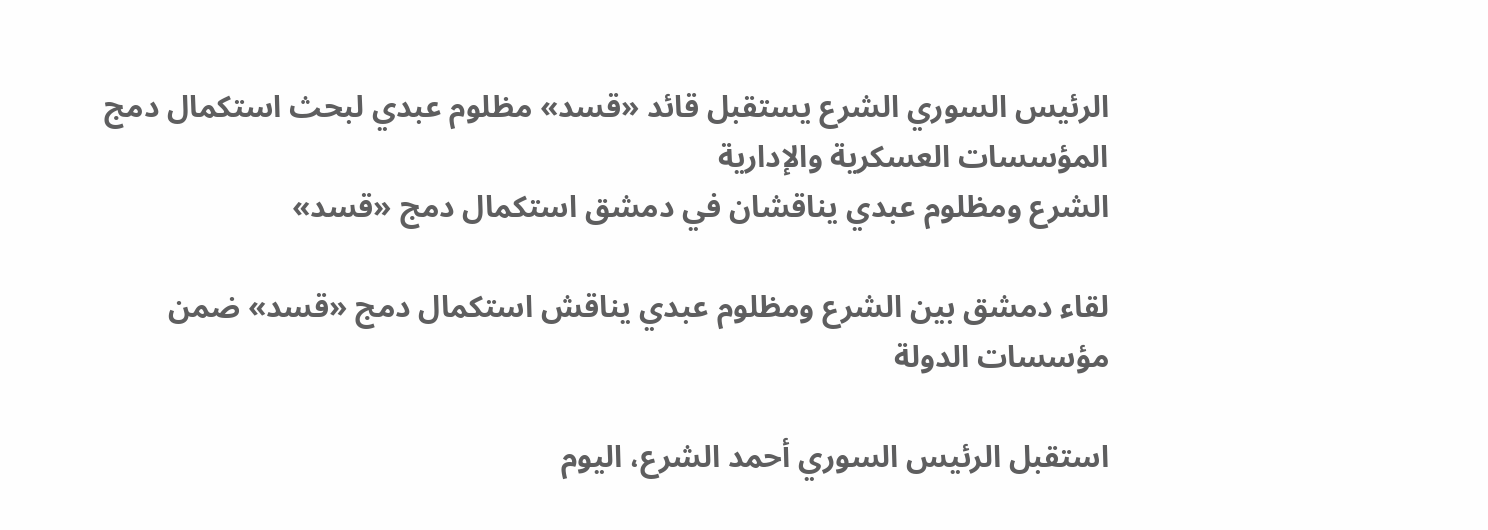الرئيس السوري الشرع يستقبل قائد «قسد» مظلوم عبدي لبحث استكمال دمج المؤسسات العسكرية والإدارية
الشرع ومظلوم عبدي يناقشان في دمشق استكمال دمج «قسد»

لقاء دمشق بين الشرع ومظلوم عبدي يناقش استكمال دمج «قسد» ضمن مؤسسات الدولة

استقبل الرئيس السوري أحمد الشرع، اليوم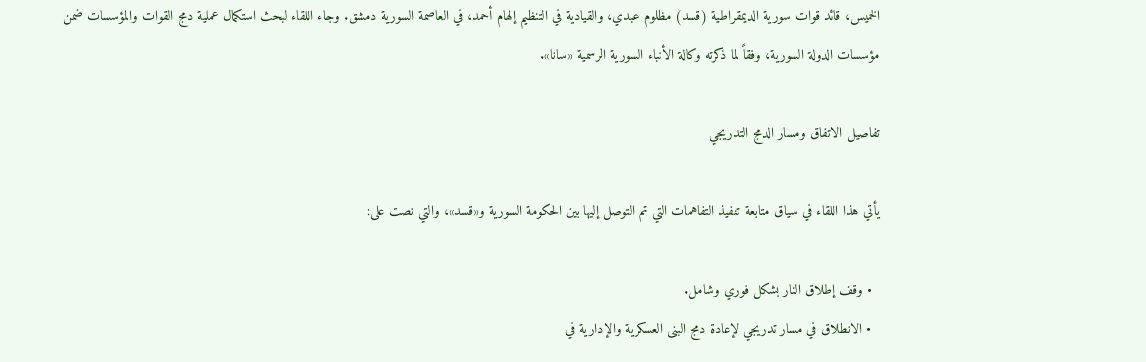الخميس، قائد قوات سورية الديمقراطية (قسد) مظلوم عبدي، والقيادية في التنظيم إلهام أحمد، في العاصمة السورية دمشق. وجاء اللقاء لبحث استكمال عملية دمج القوات والمؤسسات ضمن مؤسسات الدولة السورية، وفقاً لما ذكرته وكالة الأنباء السورية الرسمية «سانا».

تفاصيل الاتفاق ومسار الدمج التدريجي

يأتي هذا اللقاء في سياق متابعة تنفيذ التفاهمات التي تم التوصل إليها بين الحكومة السورية و«قسد»، والتي نصت على:

  • وقف إطلاق النار بشكل فوري وشامل.
  • الانطلاق في مسار تدريجي لإعادة دمج البنى العسكرية والإدارية في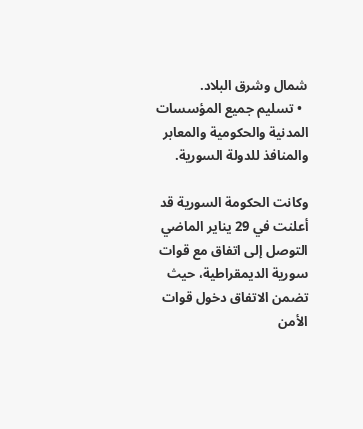شمال وشرق البلاد.
  • تسليم جميع المؤسسات المدنية والحكومية والمعابر والمنافذ للدولة السورية.

وكانت الحكومة السورية قد أعلنت في 29 يناير الماضي التوصل إلى اتفاق مع قوات سورية الديمقراطية، حيث تضمن الاتفاق دخول قوات الأمن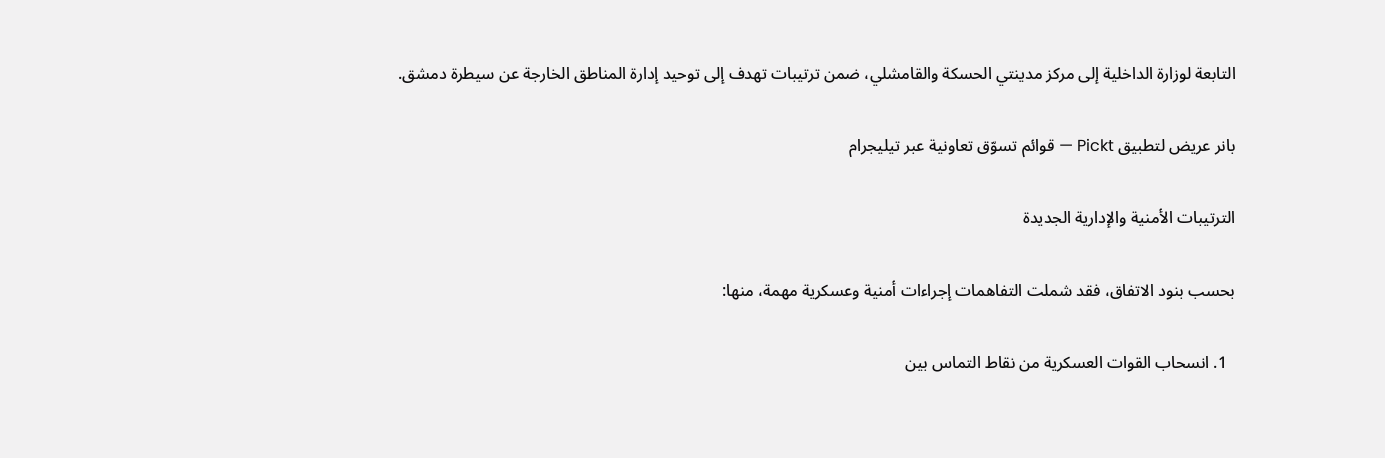التابعة لوزارة الداخلية إلى مركز مدينتي الحسكة والقامشلي، ضمن ترتيبات تهدف إلى توحيد إدارة المناطق الخارجة عن سيطرة دمشق.

بانر عريض لتطبيق Pickt — قوائم تسوّق تعاونية عبر تيليجرام

الترتيبات الأمنية والإدارية الجديدة

بحسب بنود الاتفاق، فقد شملت التفاهمات إجراءات أمنية وعسكرية مهمة، منها:

  1. انسحاب القوات العسكرية من نقاط التماس بين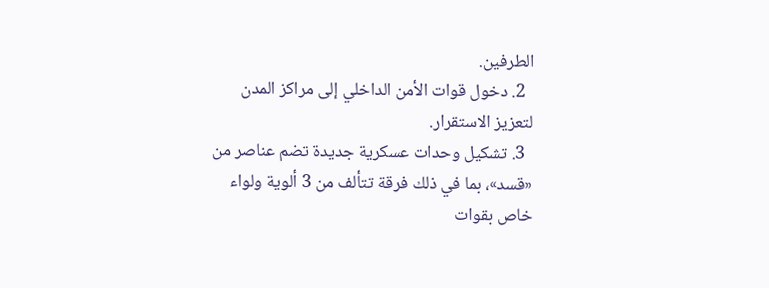الطرفين.
  2. دخول قوات الأمن الداخلي إلى مراكز المدن لتعزيز الاستقرار.
  3. تشكيل وحدات عسكرية جديدة تضم عناصر من «قسد»، بما في ذلك فرقة تتألف من 3 ألوية ولواء خاص بقوات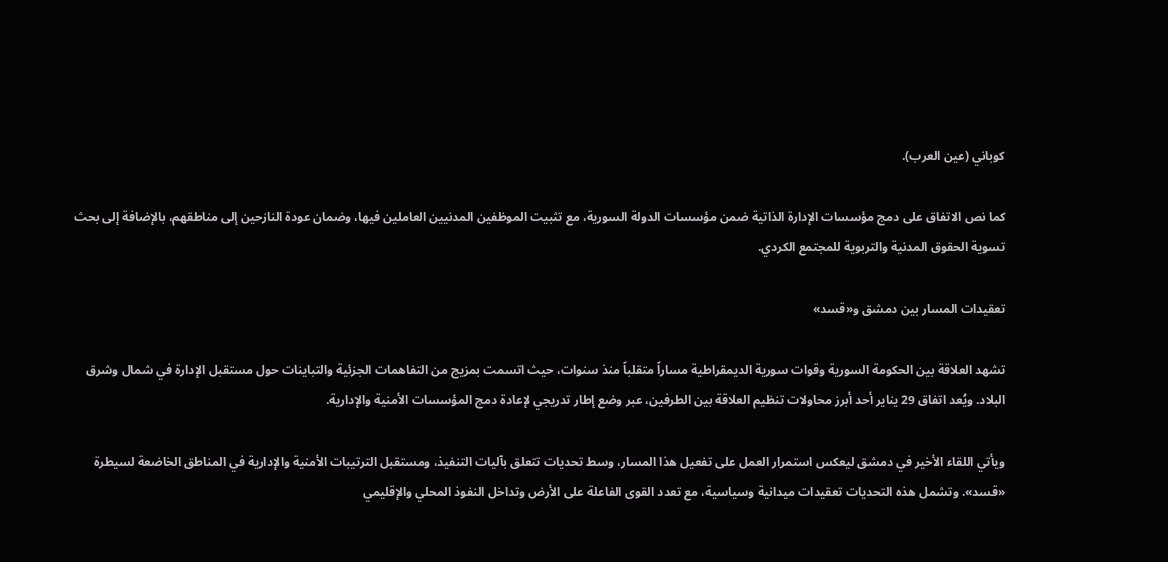كوباني (عين العرب).

كما نص الاتفاق على دمج مؤسسات الإدارة الذاتية ضمن مؤسسات الدولة السورية، مع تثبيت الموظفين المدنيين العاملين فيها، وضمان عودة النازحين إلى مناطقهم، بالإضافة إلى بحث تسوية الحقوق المدنية والتربوية للمجتمع الكردي.

تعقيدات المسار بين دمشق و«قسد»

تشهد العلاقة بين الحكومة السورية وقوات سورية الديمقراطية مساراً متقلباً منذ سنوات، حيث اتسمت بمزيج من التفاهمات الجزئية والتباينات حول مستقبل الإدارة في شمال وشرق البلاد. ويُعد اتفاق 29 يناير أحد أبرز محاولات تنظيم العلاقة بين الطرفين، عبر وضع إطار تدريجي لإعادة دمج المؤسسات الأمنية والإدارية.

ويأتي اللقاء الأخير في دمشق ليعكس استمرار العمل على تفعيل هذا المسار، وسط تحديات تتعلق بآليات التنفيذ، ومستقبل الترتيبات الأمنية والإدارية في المناطق الخاضعة لسيطرة «قسد». وتشمل هذه التحديات تعقيدات ميدانية وسياسية، مع تعدد القوى الفاعلة على الأرض وتداخل النفوذ المحلي والإقليمي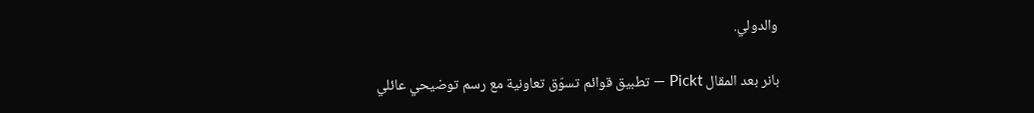والدولي.

بانر بعد المقال Pickt — تطبيق قوائم تسوّق تعاونية مع رسم توضيحي عائلي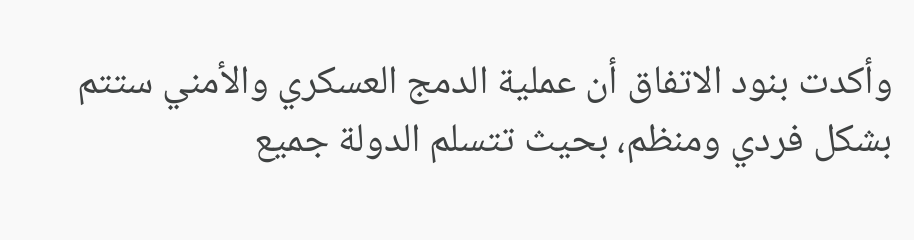وأكدت بنود الاتفاق أن عملية الدمج العسكري والأمني ستتم بشكل فردي ومنظم، بحيث تتسلم الدولة جميع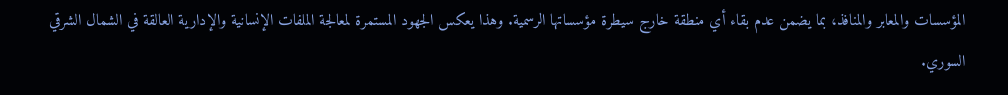المؤسسات والمعابر والمنافذ، بما يضمن عدم بقاء أي منطقة خارج سيطرة مؤسساتها الرسمية. وهذا يعكس الجهود المستمرة لمعالجة الملفات الإنسانية والإدارية العالقة في الشمال الشرقي السوري.